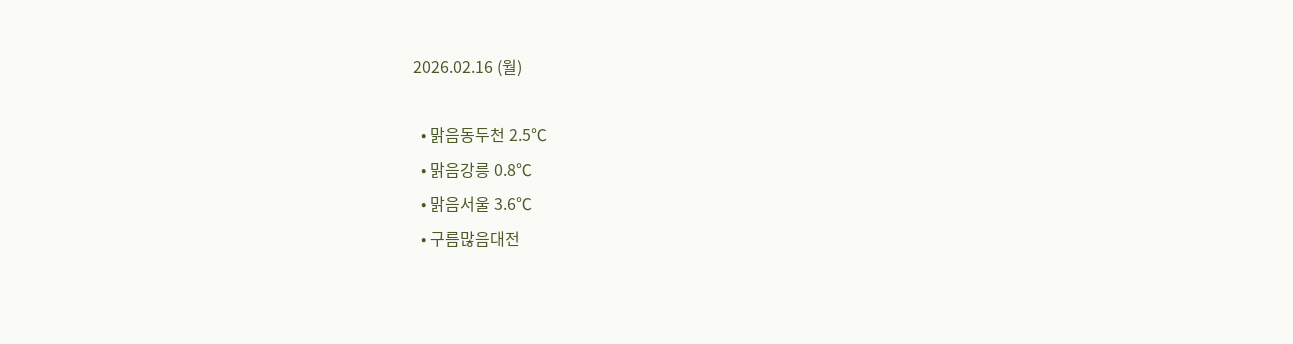2026.02.16 (월)

  • 맑음동두천 2.5℃
  • 맑음강릉 0.8℃
  • 맑음서울 3.6℃
  • 구름많음대전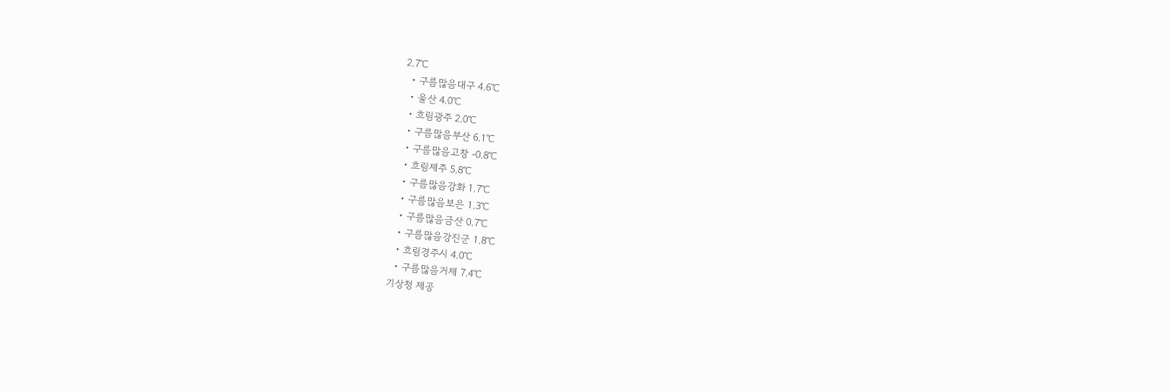2.7℃
  • 구름많음대구 4.6℃
  • 울산 4.0℃
  • 흐림광주 2.0℃
  • 구름많음부산 6.1℃
  • 구름많음고창 -0.8℃
  • 흐림제주 5.8℃
  • 구름많음강화 1.7℃
  • 구름많음보은 1.3℃
  • 구름많음금산 0.7℃
  • 구름많음강진군 1.8℃
  • 흐림경주시 4.0℃
  • 구름많음거제 7.4℃
기상청 제공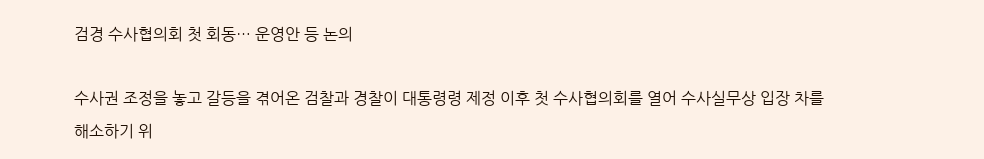검경 수사협의회 첫 회동… 운영안 등 논의

수사권 조정을 놓고 갈등을 겪어온 검찰과 경찰이 대통령령 제정 이후 첫 수사협의회를 열어 수사실무상 입장 차를 해소하기 위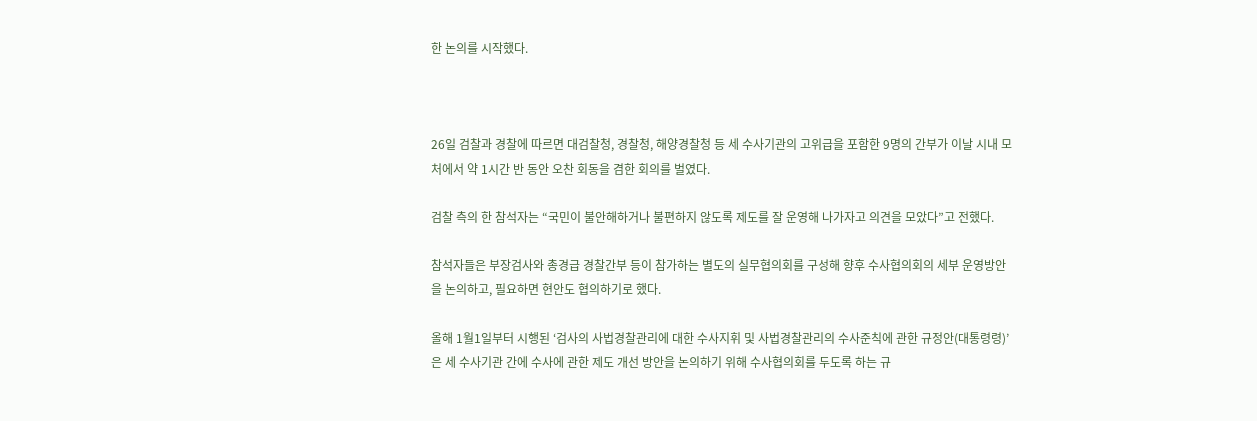한 논의를 시작했다.



26일 검찰과 경찰에 따르면 대검찰청, 경찰청, 해양경찰청 등 세 수사기관의 고위급을 포함한 9명의 간부가 이날 시내 모처에서 약 1시간 반 동안 오찬 회동을 겸한 회의를 벌였다.

검찰 측의 한 참석자는 “국민이 불안해하거나 불편하지 않도록 제도를 잘 운영해 나가자고 의견을 모았다”고 전했다.

참석자들은 부장검사와 총경급 경찰간부 등이 참가하는 별도의 실무협의회를 구성해 향후 수사협의회의 세부 운영방안을 논의하고, 필요하면 현안도 협의하기로 했다.

올해 1월1일부터 시행된 ‘검사의 사법경찰관리에 대한 수사지휘 및 사법경찰관리의 수사준칙에 관한 규정안(대통령령)’은 세 수사기관 간에 수사에 관한 제도 개선 방안을 논의하기 위해 수사협의회를 두도록 하는 규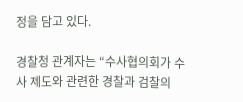정을 담고 있다.

경찰청 관계자는 “수사협의회가 수사 제도와 관련한 경찰과 검찰의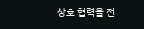상호 협력을 전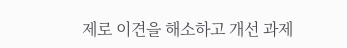제로 이견을 해소하고 개선 과제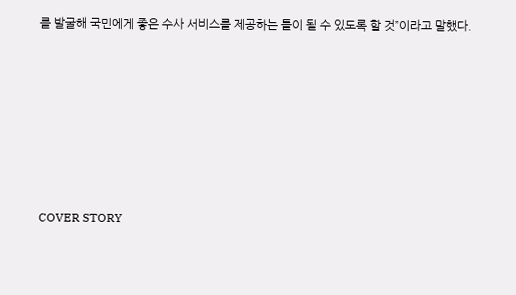를 발굴해 국민에게 좋은 수사 서비스를 제공하는 틀이 될 수 있도록 할 것”이라고 말했다.











COVER STORY